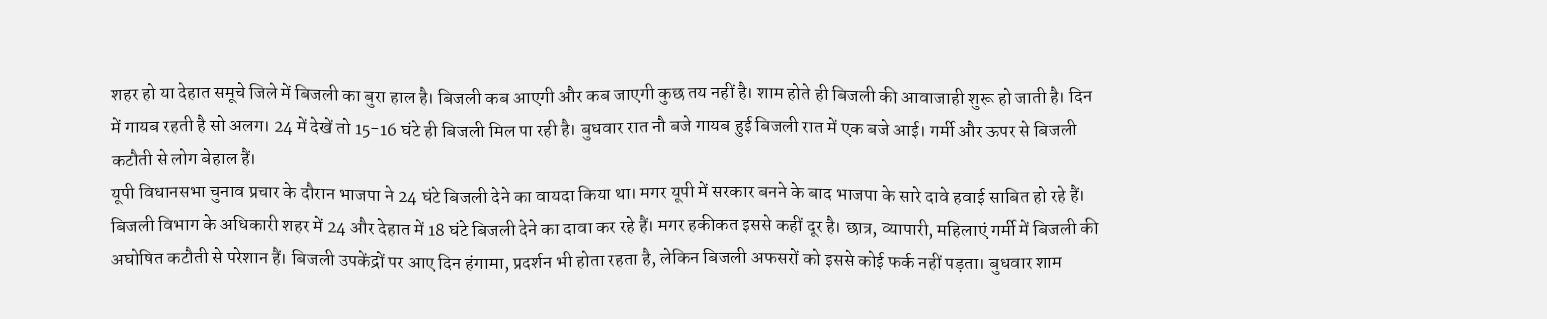शहर हो या देहात समूचे जिले में बिजली का बुरा हाल है। बिजली कब आएगी और कब जाएगी कुछ तय नहीं है। शाम होते ही बिजली की आवाजाही शुरू हो जाती है। दिन में गायब रहती है सो अलग। 24 में देखें तो 15-16 घंटे ही बिजली मिल पा रही है। बुधवार रात नौ बजे गायब हुई बिजली रात में एक बजे आई। गर्मी और ऊपर से बिजली कटौती से लोग बेहाल हैं।
यूपी विधानसभा चुनाव प्रचार के दौरान भाजपा ने 24 घंटे बिजली देने का वायदा किया था। मगर यूपी में सरकार बनने के बाद भाजपा के सारे दावे हवाई साबित हो रहे हैं। बिजली विभाग के अधिकारी शहर में 24 और देहात में 18 घंटे बिजली देने का दावा कर रहे हैं। मगर हकीकत इससे कहीं दूर है। छात्र, व्यापारी, महिलाएं गर्मी में बिजली की अघोषित कटौती से परेशान हैं। बिजली उपकेंद्रों पर आए दिन हंगामा, प्रदर्शन भी होता रहता है, लेकिन बिजली अफसरों को इससे कोई फर्क नहीं पड़ता। बुधवार शाम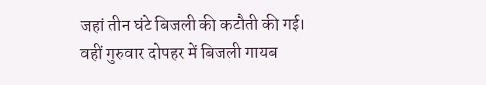जहां तीन घंटे बिजली की कटौती की गई। वहीं गुरुवार दोपहर में बिजली गायब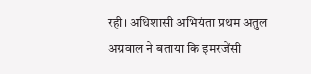रही। अधिशासी अभियंता प्रथम अतुल अग्रवाल ने बताया कि इमरजेंसी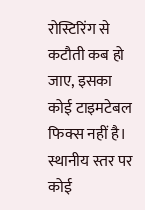रोस्टिरिंग से कटौती कब हो जाए, इसका कोई टाइमटेबल फिक्स नहीं है। स्थानीय स्तर पर कोई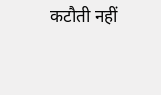कटौती नहीं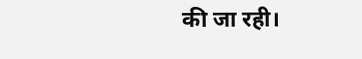की जा रही।